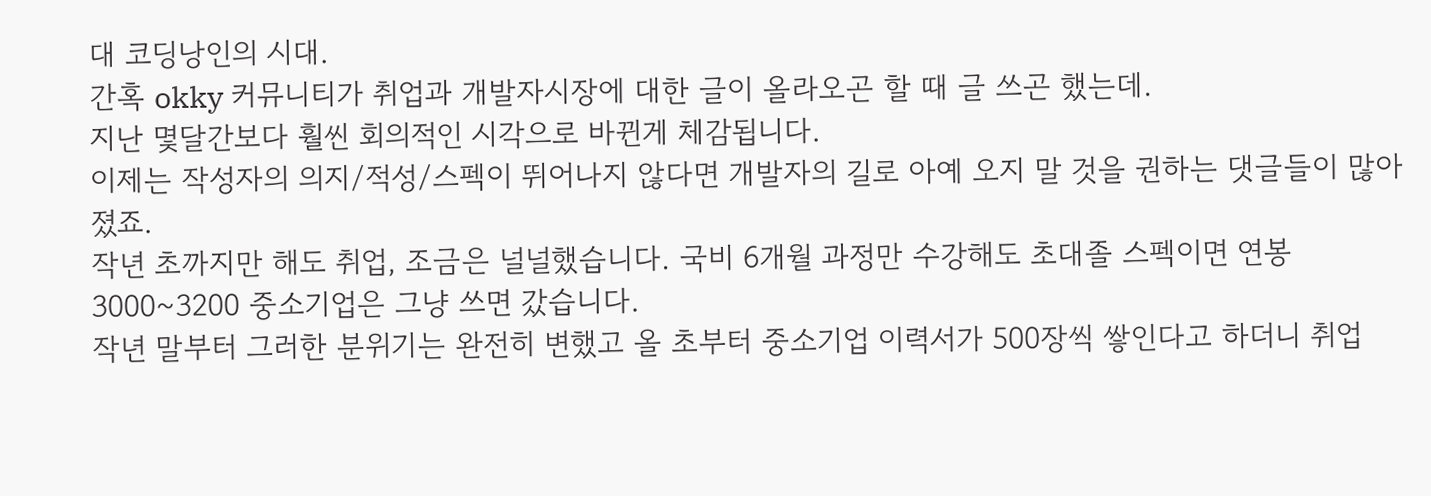대 코딩낭인의 시대.
간혹 okky 커뮤니티가 취업과 개발자시장에 대한 글이 올라오곤 할 때 글 쓰곤 했는데.
지난 몇달간보다 훨씬 회의적인 시각으로 바뀐게 체감됩니다.
이제는 작성자의 의지/적성/스펙이 뛰어나지 않다면 개발자의 길로 아예 오지 말 것을 권하는 댓글들이 많아졌죠.
작년 초까지만 해도 취업, 조금은 널널했습니다. 국비 6개월 과정만 수강해도 초대졸 스펙이면 연봉 3000~3200 중소기업은 그냥 쓰면 갔습니다.
작년 말부터 그러한 분위기는 완전히 변했고 올 초부터 중소기업 이력서가 500장씩 쌓인다고 하더니 취업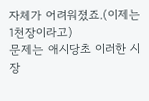자체가 어려워졌죠.(이제는 1천장이라고)
문제는 애시당초 이러한 시장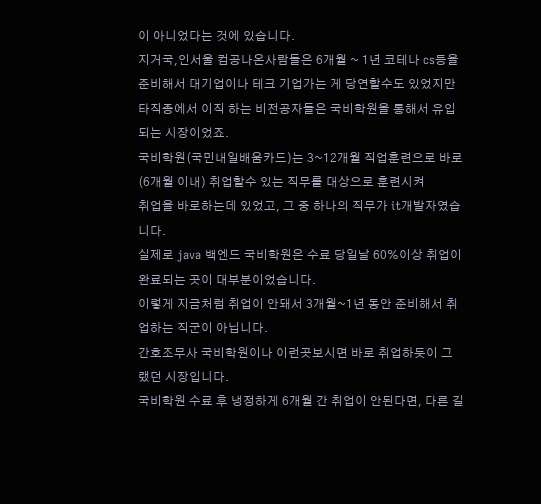이 아니었다는 것에 있습니다.
지거국,인서울 컴공나온사람들은 6개월 ~ 1년 코테나 cs등을 준비해서 대기업이나 테크 기업가는 게 당연할수도 있었지만
타직종에서 이직 하는 비전공자들은 국비학원을 통해서 유입되는 시장이었죠.
국비학원(국민내일배움카드)는 3~12개월 직업훈련으로 바로(6개월 이내) 취업할수 있는 직무를 대상으로 훈련시켜
취업을 바로하는데 있었고, 그 중 하나의 직무가 it개발자였습니다.
실제로 java 백엔드 국비학원은 수료 당일날 60%이상 취업이 완료되는 곳이 대부분이었습니다.
이렇게 지금처럼 취업이 안돼서 3개월~1년 동안 준비해서 취업하는 직군이 아닙니다.
간호조무사 국비학원이나 이런곳보시면 바로 취업하듯이 그랬던 시장입니다.
국비학원 수료 후 냉정하게 6개월 간 취업이 안된다면, 다른 길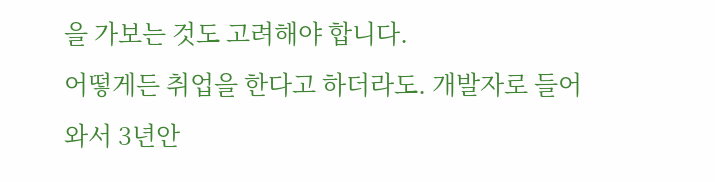을 가보는 것도 고려해야 합니다.
어떻게든 취업을 한다고 하더라도. 개발자로 들어와서 3년안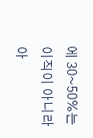에 30~50%는 이직이 아니라 아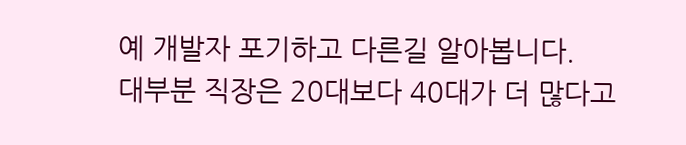예 개발자 포기하고 다른길 알아봅니다.
대부분 직장은 20대보다 40대가 더 많다고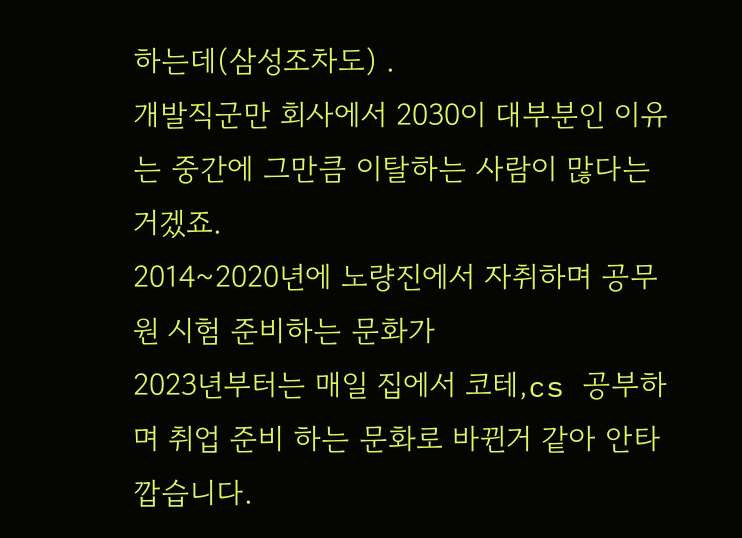하는데(삼성조차도) .
개발직군만 회사에서 2030이 대부분인 이유는 중간에 그만큼 이탈하는 사람이 많다는거겠죠.
2014~2020년에 노량진에서 자취하며 공무원 시험 준비하는 문화가
2023년부터는 매일 집에서 코테,cs 공부하며 취업 준비 하는 문화로 바뀐거 같아 안타깝습니다.